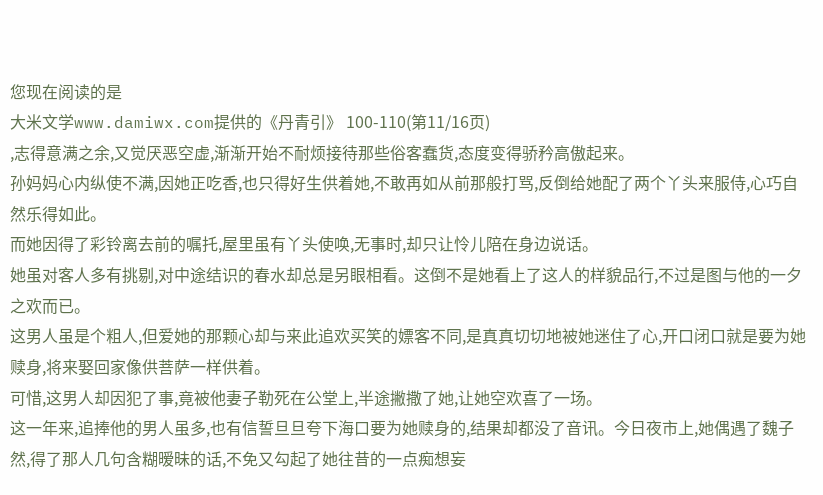您现在阅读的是
大米文学www.damiwx.com提供的《丹青引》 100-110(第11/16页)
,志得意满之余,又觉厌恶空虚,渐渐开始不耐烦接待那些俗客蠢货,态度变得骄矜高傲起来。
孙妈妈心内纵使不满,因她正吃香,也只得好生供着她,不敢再如从前那般打骂,反倒给她配了两个丫头来服侍,心巧自然乐得如此。
而她因得了彩铃离去前的嘱托,屋里虽有丫头使唤,无事时,却只让怜儿陪在身边说话。
她虽对客人多有挑剔,对中途结识的春水却总是另眼相看。这倒不是她看上了这人的样貌品行,不过是图与他的一夕之欢而已。
这男人虽是个粗人,但爱她的那颗心却与来此追欢买笑的嫖客不同,是真真切切地被她迷住了心,开口闭口就是要为她赎身,将来娶回家像供菩萨一样供着。
可惜,这男人却因犯了事,竟被他妻子勒死在公堂上,半途撇撒了她,让她空欢喜了一场。
这一年来,追捧他的男人虽多,也有信誓旦旦夸下海口要为她赎身的,结果却都没了音讯。今日夜市上,她偶遇了魏子然,得了那人几句含糊暧昧的话,不免又勾起了她往昔的一点痴想妄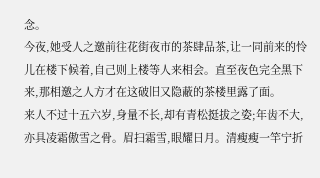念。
今夜,她受人之邀前往花街夜市的茶肆品茶,让一同前来的怜儿在楼下候着,自己则上楼等人来相会。直至夜色完全黑下来,那相邀之人方才在这破旧又隐蔽的茶楼里露了面。
来人不过十五六岁,身量不长,却有青松挺拔之姿;年齿不大,亦具凌霜傲雪之骨。眉扫霜雪,眼耀日月。清瘦瘦一竿宁折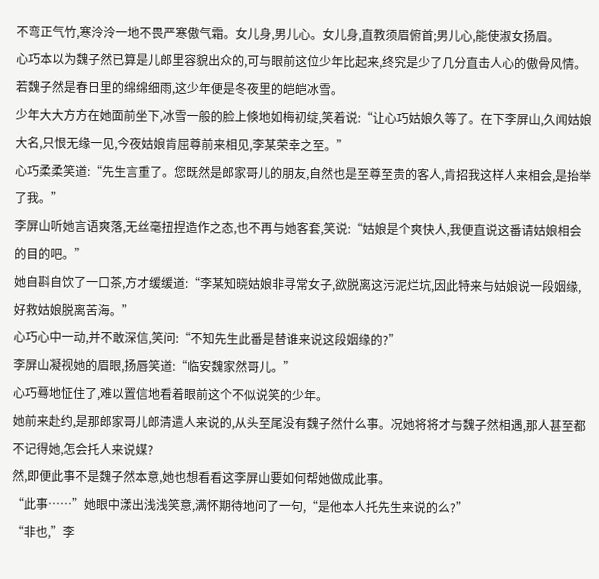不弯正气竹,寒泠泠一地不畏严寒傲气霜。女儿身,男儿心。女儿身,直教须眉俯首;男儿心,能使淑女扬眉。
心巧本以为魏子然已算是儿郎里容貌出众的,可与眼前这位少年比起来,终究是少了几分直击人心的傲骨风情。若魏子然是春日里的绵绵细雨,这少年便是冬夜里的皑皑冰雪。
少年大大方方在她面前坐下,冰雪一般的脸上倏地如梅初绽,笑着说:“让心巧姑娘久等了。在下李屏山,久闻姑娘大名,只恨无缘一见,今夜姑娘肯屈尊前来相见,李某荣幸之至。”
心巧柔柔笑道:“先生言重了。您既然是郎家哥儿的朋友,自然也是至尊至贵的客人,肯招我这样人来相会,是抬举了我。”
李屏山听她言语爽落,无丝毫扭捏造作之态,也不再与她客套,笑说:“姑娘是个爽快人,我便直说这番请姑娘相会的目的吧。”
她自斟自饮了一口茶,方才缓缓道:“李某知晓姑娘非寻常女子,欲脱离这污泥烂坑,因此特来与姑娘说一段姻缘,好救姑娘脱离苦海。”
心巧心中一动,并不敢深信,笑问:“不知先生此番是替谁来说这段姻缘的?”
李屏山凝视她的眉眼,扬唇笑道:“临安魏家然哥儿。”
心巧蓦地怔住了,难以置信地看着眼前这个不似说笑的少年。
她前来赴约,是那郎家哥儿郎清遣人来说的,从头至尾没有魏子然什么事。况她将将才与魏子然相遇,那人甚至都不记得她,怎会托人来说媒?
然,即便此事不是魏子然本意,她也想看看这李屏山要如何帮她做成此事。
“此事……”她眼中漾出浅浅笑意,满怀期待地问了一句,“是他本人托先生来说的么?”
“非也,”李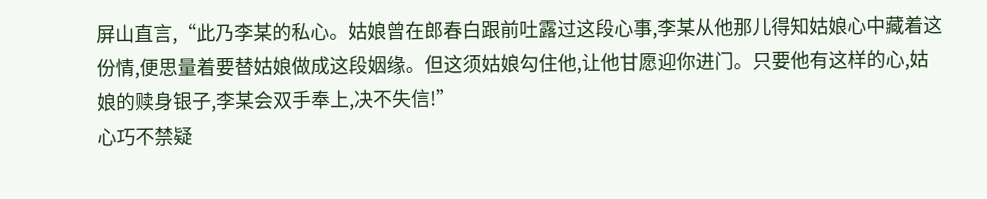屏山直言,“此乃李某的私心。姑娘曾在郎春白跟前吐露过这段心事,李某从他那儿得知姑娘心中藏着这份情,便思量着要替姑娘做成这段姻缘。但这须姑娘勾住他,让他甘愿迎你进门。只要他有这样的心,姑娘的赎身银子,李某会双手奉上,决不失信!”
心巧不禁疑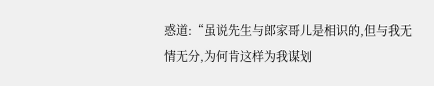惑道:“虽说先生与郎家哥儿是相识的,但与我无情无分,为何肯这样为我谋划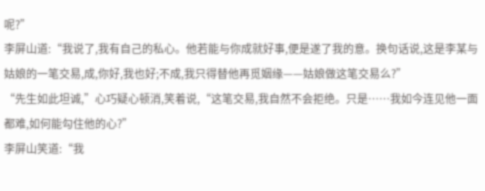呢?”
李屏山道:“我说了,我有自己的私心。他若能与你成就好事,便是遂了我的意。换句话说,这是李某与姑娘的一笔交易,成,你好,我也好;不成,我只得替他再觅姻缘——姑娘做这笔交易么?”
“先生如此坦诚,”心巧疑心顿消,笑着说,“这笔交易,我自然不会拒绝。只是……我如今连见他一面都难,如何能勾住他的心?”
李屏山笑道:“我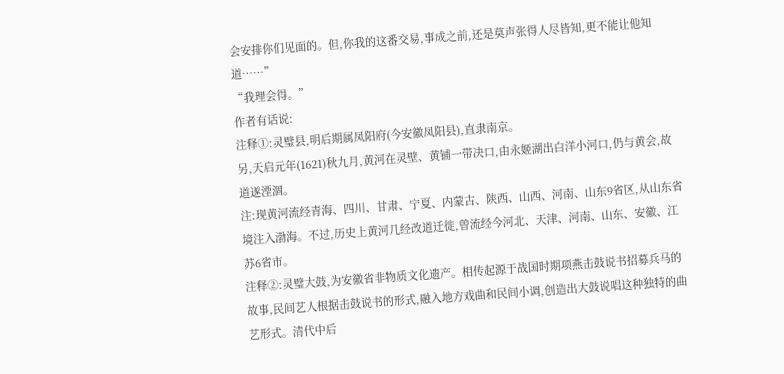会安排你们见面的。但,你我的这番交易,事成之前,还是莫声张得人尽皆知,更不能让他知道……”
“我理会得。”
作者有话说:
注释①:灵璧县,明后期属凤阳府(今安徽凤阳县),直隶南京。
另,天启元年(1621)秋九月,黄河在灵壁、黄铺一带决口,由永姬湖出白洋小河口,仍与黄会,故道遂湮涸。
注:现黄河流经青海、四川、甘肃、宁夏、内蒙古、陕西、山西、河南、山东9省区,从山东省境注入渤海。不过,历史上黄河几经改道迁徙,曾流经今河北、天津、河南、山东、安徽、江苏6省市。
注释②:灵璧大鼓,为安徽省非物质文化遗产。相传起源于战国时期项燕击鼓说书招募兵马的故事,民间艺人根据击鼓说书的形式,融入地方戏曲和民间小调,创造出大鼓说唱这种独特的曲艺形式。清代中后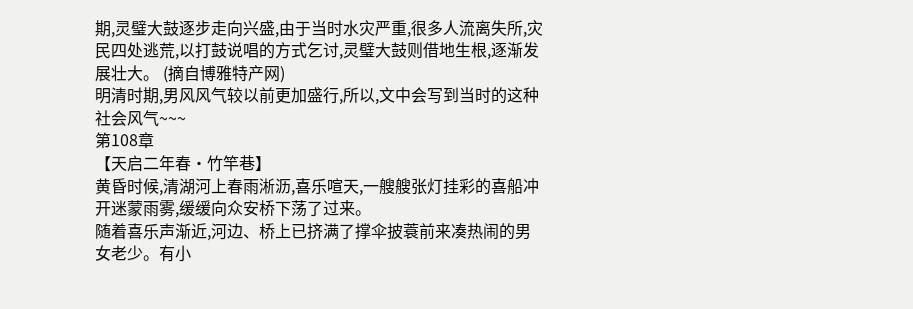期,灵璧大鼓逐步走向兴盛,由于当时水灾严重,很多人流离失所,灾民四处逃荒,以打鼓说唱的方式乞讨,灵璧大鼓则借地生根,逐渐发展壮大。 (摘自博雅特产网)
明清时期,男风风气较以前更加盛行,所以,文中会写到当时的这种社会风气~~~
第108章
【天启二年春·竹竿巷】
黄昏时候,清湖河上春雨淅沥,喜乐喧天,一艘艘张灯挂彩的喜船冲开迷蒙雨雾,缓缓向众安桥下荡了过来。
随着喜乐声渐近,河边、桥上已挤满了撑伞披蓑前来凑热闹的男女老少。有小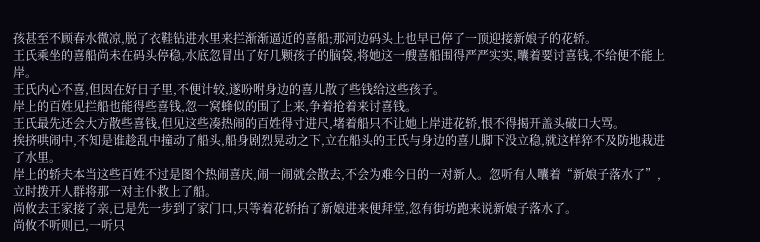孩甚至不顾春水微凉,脱了衣鞋钻进水里来拦渐渐逼近的喜船;那河边码头上也早已停了一顶迎接新娘子的花轿。
王氏乘坐的喜船尚未在码头停稳,水底忽冒出了好几颗孩子的脑袋,将她这一艘喜船围得严严实实,囔着要讨喜钱,不给便不能上岸。
王氏内心不喜,但因在好日子里,不便计较,遂吩咐身边的喜儿散了些钱给这些孩子。
岸上的百姓见拦船也能得些喜钱,忽一窝蜂似的围了上来,争着抢着来讨喜钱。
王氏最先还会大方散些喜钱,但见这些凑热闹的百姓得寸进尺,堵着船只不让她上岸进花轿,恨不得揭开盖头破口大骂。
挨挤哄闹中,不知是谁趁乱中撞动了船头,船身剧烈晃动之下,立在船头的王氏与身边的喜儿脚下没立稳,就这样猝不及防地栽进了水里。
岸上的轿夫本当这些百姓不过是图个热闹喜庆,闹一闹就会散去,不会为难今日的一对新人。忽听有人囔着“新娘子落水了”,立时拨开人群将那一对主仆救上了船。
尚攸去王家接了亲,已是先一步到了家门口,只等着花轿抬了新娘进来便拜堂,忽有街坊跑来说新娘子落水了。
尚攸不听则已,一听只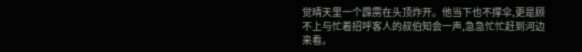觉晴天里一个霹雳在头顶炸开。他当下也不撑伞,更是顾不上与忙着招呼客人的叔伯知会一声,急急忙忙赶到河边来看。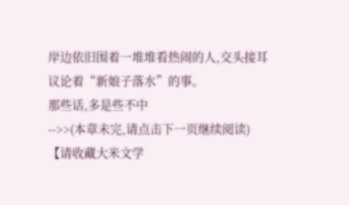岸边依旧围着一堆堆看热闹的人,交头接耳议论着“新娘子落水”的事。
那些话,多是些不中
-->>(本章未完,请点击下一页继续阅读)【请收藏大米文学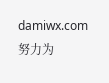damiwx.com 努力为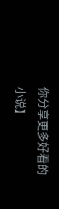你分享更多好看的小说】